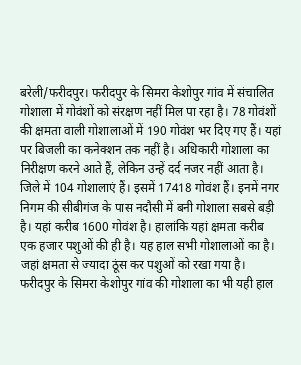बरेली/फरीदपुर। फरीदपुर के सिमरा केशोपुर गांव में संचालित गोशाला में गोवंशों को संरक्षण नहीं मिल पा रहा है। 78 गोवंशों की क्षमता वाली गोशालाओं में 190 गोवंश भर दिए गए हैं। यहां पर बिजली का कनेक्शन तक नहीं है। अधिकारी गोशाला का निरीक्षण करने आते हैं, लेकिन उन्हें दर्द नजर नहीं आता है।
जिले में 104 गोशालाएं हैं। इसमें 17418 गोवंश हैं। इनमें नगर निगम की सीबीगंज के पास नदौसी में बनी गोशाला सबसे बड़ी है। यहां करीब 1600 गोवंश है। हालांकि यहां क्षमता करीब एक हजार पशुओं की ही है। यह हाल सभी गोशालाओं का है। जहां क्षमता से ज्यादा ठूंस कर पशुओं को रखा गया है। फरीदपुर के सिमरा केशोपुर गांव की गोशाला का भी यही हाल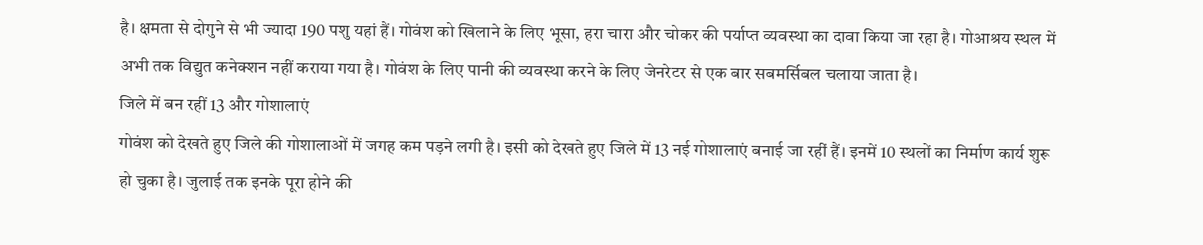है। क्षमता से दोगुने से भी ज्यादा 190 पशु यहां हैं। गोवंश को खिलाने के लिए भूसा, हरा चारा और चोकर की पर्याप्त व्यवस्था का दावा किया जा रहा है। गोआश्रय स्थल में अभी तक विद्युत कनेक्शन नहीं कराया गया है। गोवंश के लिए पानी की व्यवस्था करने के लिए जेनरेटर से एक बार सबमर्सिबल चलाया जाता है।
जिले में बन रहीं 13 और गोशालाएं
गोवंश को देखते हुए जिले की गोशालाओं में जगह कम पड़ने लगी है। इसी को देखते हुए जिले में 13 नई गोशालाएं बनाई जा रहीं हैं। इनमें 10 स्थलों का निर्माण कार्य शुरू हो चुका है। जुलाई तक इनके पूरा होने की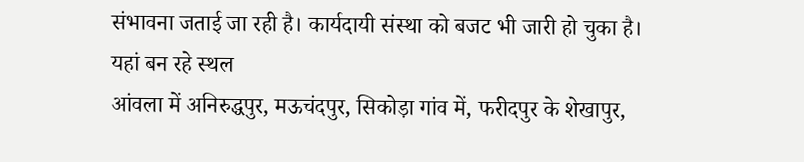संभावना जताई जा रही है। कार्यदायी संस्था को बजट भी जारी हो चुका है।
यहां बन रहे स्थल
आंवला में अनिरुद्धपुर, मऊचंदपुर, सिकोड़ा गांव में, फरीदपुर के शेखापुर,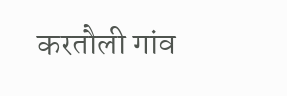करतौली गांव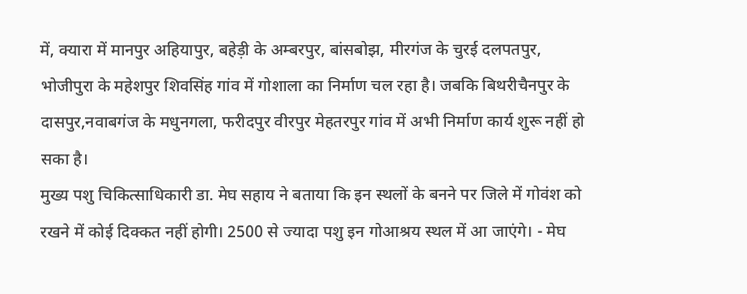में, क्यारा में मानपुर अहियापुर, बहेड़ी के अम्बरपुर, बांसबोझ, मीरगंज के चुरई दलपतपुर, भोजीपुरा के महेशपुर शिवसिंह गांव में गोशाला का निर्माण चल रहा है। जबकि बिथरीचैनपुर के दासपुर,नवाबगंज के मधुनगला, फरीदपुर वीरपुर मेहतरपुर गांव में अभी निर्माण कार्य शुरू नहीं हो सका है।
मुख्य पशु चिकित्साधिकारी डा. मेघ सहाय ने बताया कि इन स्थलों के बनने पर जिले में गोवंश को रखने में कोई दिक्कत नहीं होगी। 2500 से ज्यादा पशु इन गोआश्रय स्थल में आ जाएंगे। - मेघ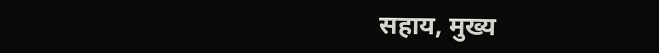सहाय, मुख्य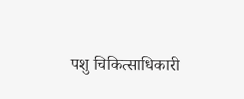पशु चिकित्साधिकारी